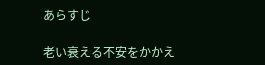あらすじ

老い衰える不安をかかえ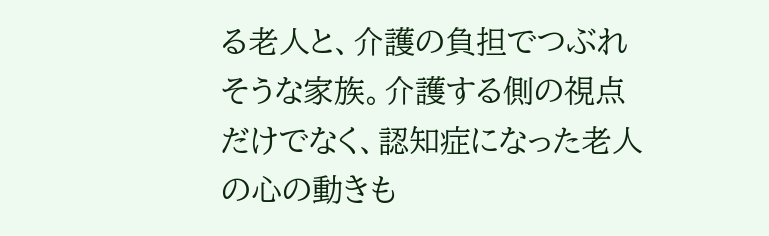る老人と、介護の負担でつぶれそうな家族。介護する側の視点だけでなく、認知症になった老人の心の動きも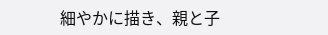細やかに描き、親と子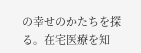の幸せのかたちを探る。在宅医療を知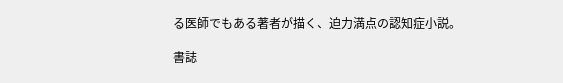る医師でもある著者が描く、迫力満点の認知症小説。

書誌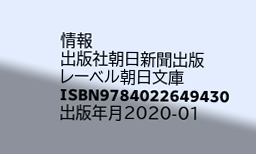情報
出版社朝日新聞出版
レーベル朝日文庫
ISBN9784022649430
出版年月2020-01